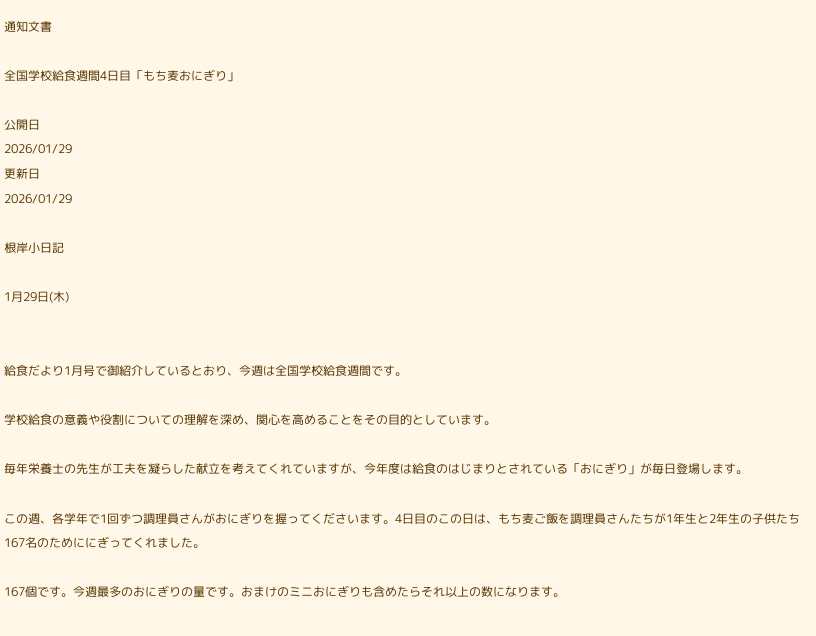通知文書

全国学校給食週間4日目「もち麦おにぎり」

公開日
2026/01/29
更新日
2026/01/29

根岸小日記

1月29日(木)


給食だより1月号で御紹介しているとおり、今週は全国学校給食週間です。

学校給食の意義や役割についての理解を深め、関心を高めることをその目的としています。

毎年栄養士の先生が工夫を凝らした献立を考えてくれていますが、今年度は給食のはじまりとされている「おにぎり」が毎日登場します。

この週、各学年で1回ずつ調理員さんがおにぎりを握ってくださいます。4日目のこの日は、もち麦ご飯を調理員さんたちが1年生と2年生の子供たち167名のためににぎってくれました。

167個です。今週最多のおにぎりの量です。おまけのミニおにぎりも含めたらそれ以上の数になります。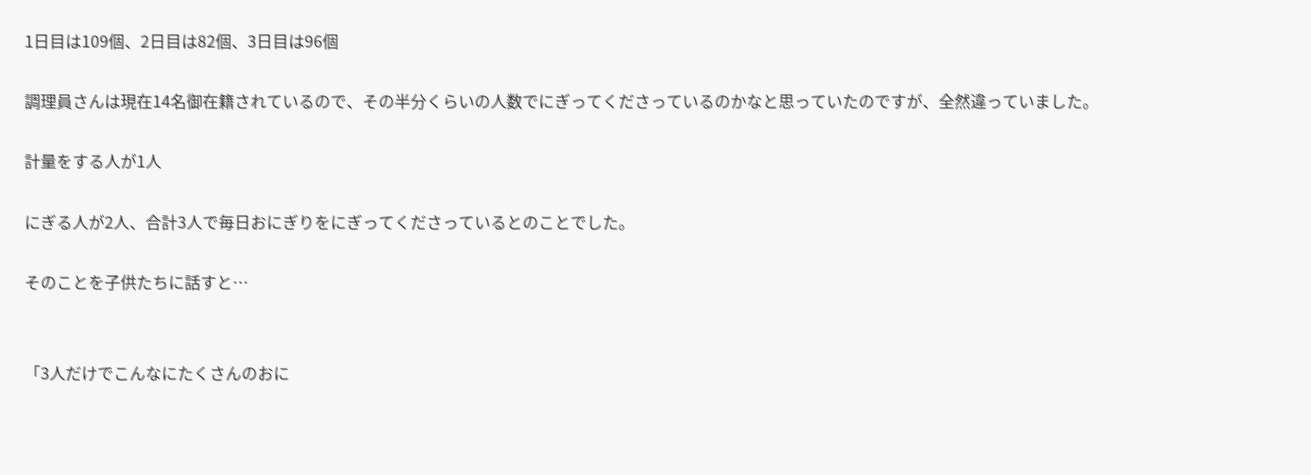1日目は109個、2日目は82個、3日目は96個

調理員さんは現在14名御在籍されているので、その半分くらいの人数でにぎってくださっているのかなと思っていたのですが、全然違っていました。

計量をする人が1人

にぎる人が2人、合計3人で毎日おにぎりをにぎってくださっているとのことでした。

そのことを子供たちに話すと…


「3人だけでこんなにたくさんのおに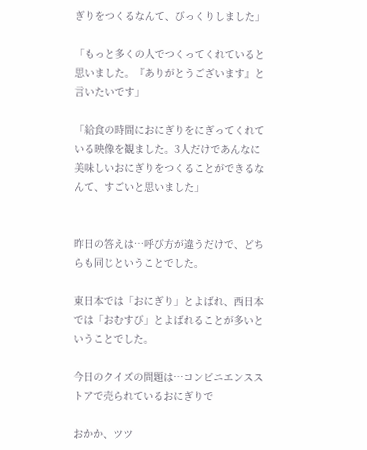ぎりをつくるなんて、びっくりしました」

「もっと多くの人でつくってくれていると思いました。『ありがとうございます』と言いたいです」

「給食の時間におにぎりをにぎってくれている映像を観ました。3人だけであんなに美味しいおにぎりをつくることができるなんて、すごいと思いました」


昨日の答えは…呼び方が違うだけで、どちらも同じということでした。

東日本では「おにぎり」とよばれ、西日本では「おむすび」とよばれることが多いということでした。

今日のクイズの問題は…コンビニエンスストアで売られているおにぎりで

おかか、ツツ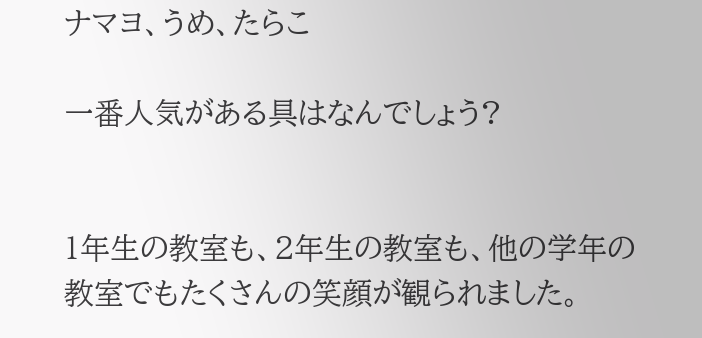ナマヨ、うめ、たらこ

一番人気がある具はなんでしょう?


1年生の教室も、2年生の教室も、他の学年の教室でもたくさんの笑顔が観られました。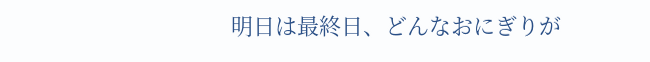明日は最終日、どんなおにぎりが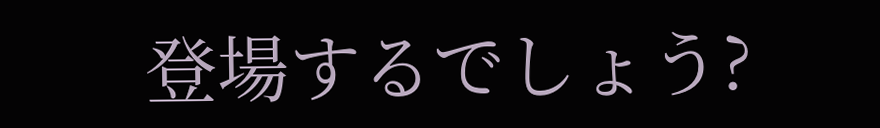登場するでしょう?